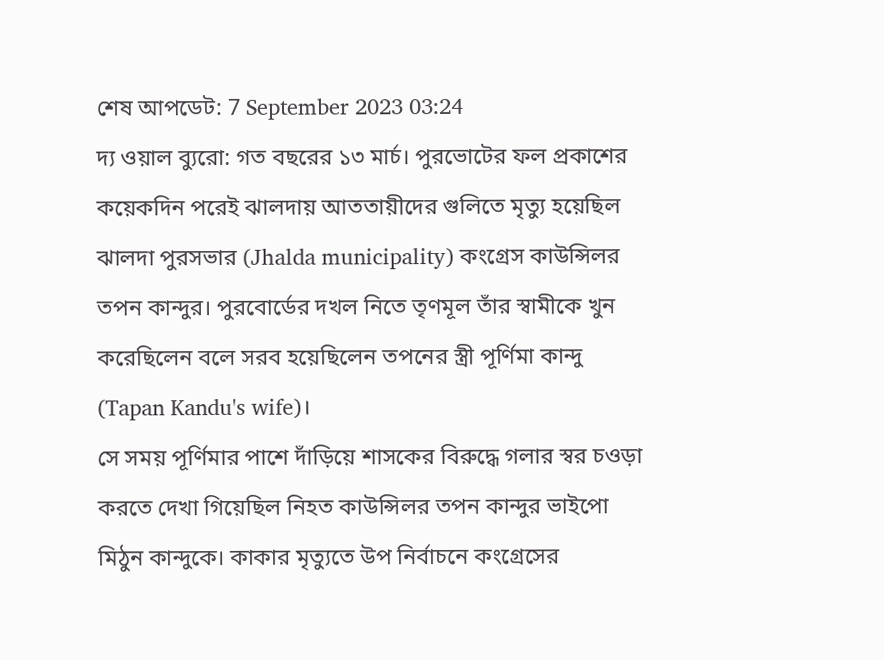শেষ আপডেট: 7 September 2023 03:24
দ্য ওয়াল ব্যুরো: গত বছরের ১৩ মার্চ। পুরভোটের ফল প্রকাশের কয়েকদিন পরেই ঝালদায় আততায়ীদের গুলিতে মৃত্যু হয়েছিল ঝালদা পুরসভার (Jhalda municipality) কংগ্রেস কাউন্সিলর তপন কান্দুর। পুরবোর্ডের দখল নিতে তৃণমূল তাঁর স্বামীকে খুন করেছিলেন বলে সরব হয়েছিলেন তপনের স্ত্রী পূর্ণিমা কান্দু (Tapan Kandu's wife)।
সে সময় পূর্ণিমার পাশে দাঁড়িয়ে শাসকের বিরুদ্ধে গলার স্বর চওড়া করতে দেখা গিয়েছিল নিহত কাউন্সিলর তপন কান্দুর ভাইপো মিঠুন কান্দুকে। কাকার মৃত্যুতে উপ নির্বাচনে কংগ্রেসের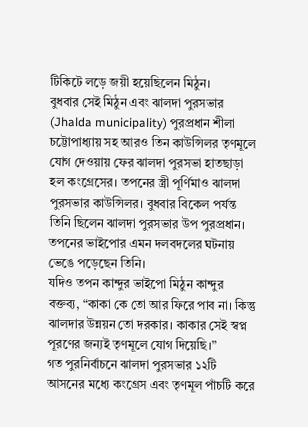টিকিটে লড়ে জয়ী হয়েছিলেন মিঠুন।
বুধবার সেই মিঠুন এবং ঝালদা পুরসভার (Jhalda municipality) পুরপ্রধান শীলা চট্টোপাধ্যায় সহ আরও তিন কাউন্সিলর তৃণমূলে যোগ দেওয়ায় ফের ঝালদা পুরসভা হাতছাড়া হল কংগ্রেসের। তপনের স্ত্রী পূর্ণিমাও ঝালদা পুরসভার কাউন্সিলর। বুধবার বিকেল পর্যন্ত তিনি ছিলেন ঝালদা পুরসভার উপ পুরপ্রধান। তপনের ভাইপোর এমন দলবদলের ঘটনায় ভেঙে পড়েছেন তিনি।
যদিও তপন কান্দুর ভাইপো মিঠুন কান্দুর বক্তব্য, “কাকা কে তো আর ফিরে পাব না। কিন্তু ঝালদার উন্নয়ন তো দরকার। কাকার সেই স্বপ্ন পূরণের জন্যই তৃণমূলে যোগ দিয়েছি।”
গত পুরনির্বাচনে ঝালদা পুরসভার ১২টি আসনের মধ্যে কংগ্রেস এবং তৃণমূল পাঁচটি করে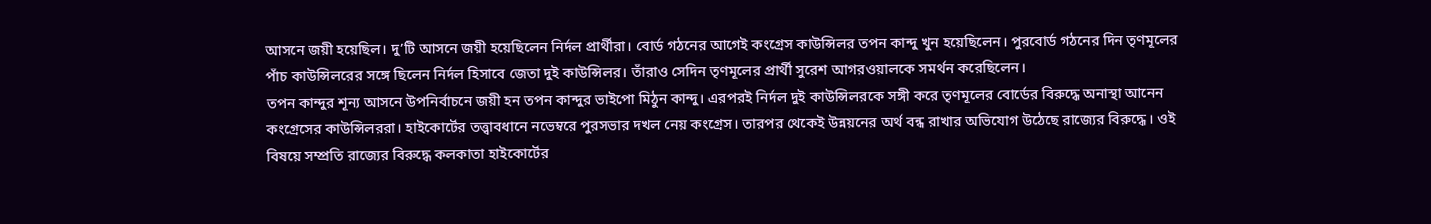আসনে জয়ী হয়েছিল। দু’টি আসনে জয়ী হয়েছিলেন নির্দল প্রার্থীরা। বোর্ড গঠনের আগেই কংগ্রেস কাউন্সিলর তপন কান্দু খুন হয়েছিলেন। পুরবোর্ড গঠনের দিন তৃণমূলের পাঁচ কাউন্সিলরের সঙ্গে ছিলেন নির্দল হিসাবে জেতা দুই কাউন্সিলর। তাঁরাও সেদিন তৃণমূলের প্রার্থী সুরেশ আগরওয়ালকে সমর্থন করেছিলেন।
তপন কান্দুর শূন্য আসনে উপনির্বাচনে জয়ী হন তপন কান্দুর ভাইপো মিঠুন কান্দু। এরপরই নির্দল দুই কাউন্সিলরকে সঙ্গী করে তৃণমূলের বোর্ডের বিরুদ্ধে অনাস্থা আনেন কংগ্রেসের কাউন্সিলররা। হাইকোর্টের তত্ত্বাবধানে নভেম্বরে পুরসভার দখল নেয় কংগ্রেস। তারপর থেকেই উন্নয়নের অর্থ বন্ধ রাখার অভিযোগ উঠেছে রাজ্যের বিরুদ্ধে। ওই বিষয়ে সম্প্রতি রাজ্যের বিরুদ্ধে কলকাতা হাইকোর্টের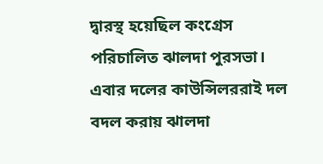দ্বারস্থ হয়েছিল কংগ্রেস পরিচালিত ঝালদা পুরসভা। এবার দলের কাউন্সিলররাই দল বদল করায় ঝালদা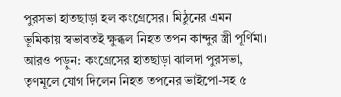পুরসভা হাতছাড়া হল কংগ্রেসের। মিঠুনের এমন ভূমিকায় স্বভাবতই ক্ষুব্ধল নিহত তপন কান্দুর স্ত্রী পূর্ণিমা।
আরও পড়ুন: কংগ্রেসের হাতছাড়া ঝালদা পুরসভা, তৃণমূলে যোগ দিলেন নিহত তপনের ভাইপো-সহ ৫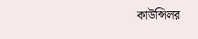কাউন্সিলর